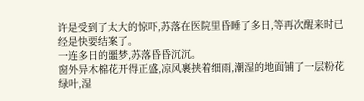许是受到了太大的惊吓,苏落在医院里昏睡了多日,等再次醒来时已经是快要结案了。
一连多日的噩梦,苏落昏昏沉沉。
窗外异木棉花开得正盛,凉风裹挟着细雨,潮湿的地面铺了一层粉花绿叶,湿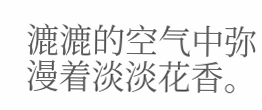漉漉的空气中弥漫着淡淡花香。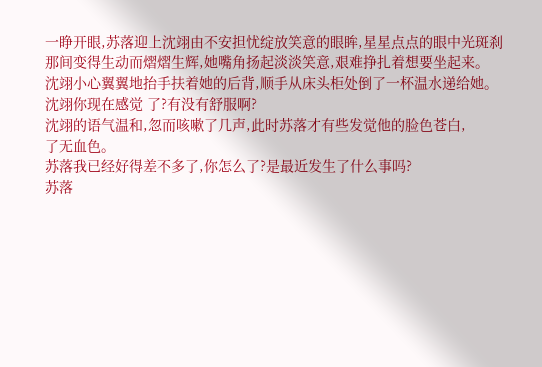一睁开眼,苏落迎上沈翊由不安担忧绽放笑意的眼眸,星星点点的眼中光斑刹那间变得生动而熠熠生辉,她嘴角扬起淡淡笑意,艰难挣扎着想要坐起来。
沈翊小心翼翼地抬手扶着她的后背,顺手从床头柜处倒了一杯温水递给她。
沈翊你现在感觉 了?有没有舒服啊?
沈翊的语气温和,忽而咳嗽了几声,此时苏落才有些发觉他的脸色苍白,
了无血色。
苏落我已经好得差不多了,你怎么了?是最近发生了什么事吗?
苏落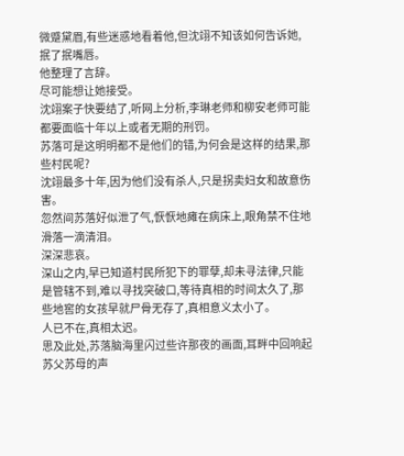微蹙黛眉,有些迷惑地看着他,但沈翊不知该如何告诉她,抿了抿嘴唇。
他整理了言辞。
尽可能想让她接受。
沈翊案子快要结了,听网上分析,李琳老师和柳安老师可能都要面临十年以上或者无期的刑罚。
苏落可是这明明都不是他们的错,为何会是这样的结果,那些村民呢?
沈翊最多十年,因为他们没有杀人,只是拐卖妇女和故意伤害。
忽然间苏落好似泄了气,恹恹地瘫在病床上,眼角禁不住地滑落一滴清泪。
深深悲哀。
深山之内,早已知道村民所犯下的罪孽,却未寻法律,只能是管辖不到,难以寻找突破口,等待真相的时间太久了,那些地窖的女孩早就尸骨无存了,真相意义太小了。
人已不在,真相太迟。
思及此处,苏落脑海里闪过些许那夜的画面,耳畔中回响起苏父苏母的声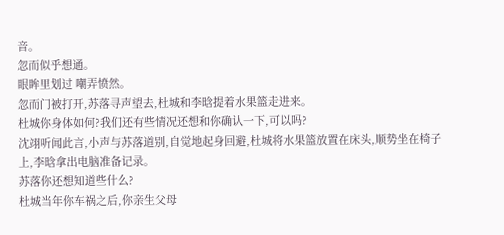音。
忽而似乎想通。
眼眸里划过 嘲弄愤然。
忽而门被打开,苏落寻声望去,杜城和李晗提着水果篮走进来。
杜城你身体如何?我们还有些情况还想和你确认一下,可以吗?
沈翊听闻此言,小声与苏落道别,自觉地起身回避,杜城将水果篮放置在床头,顺势坐在椅子上,李晗拿出电脑准备记录。
苏落你还想知道些什么?
杜城当年你车祸之后,你亲生父母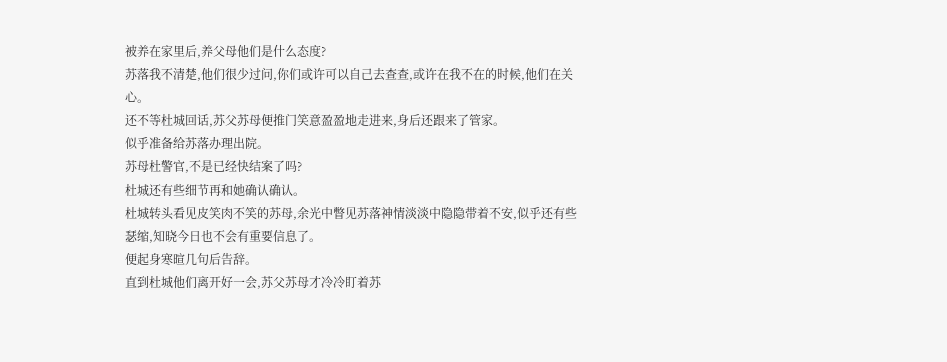被养在家里后,养父母他们是什么态度?
苏落我不清楚,他们很少过问,你们或许可以自己去查查,或许在我不在的时候,他们在关心。
还不等杜城回话,苏父苏母便推门笑意盈盈地走进来,身后还跟来了管家。
似乎准备给苏落办理出院。
苏母杜警官,不是已经快结案了吗?
杜城还有些细节再和她确认确认。
杜城转头看见皮笑肉不笑的苏母,余光中瞥见苏落神情淡淡中隐隐带着不安,似乎还有些瑟缩,知晓今日也不会有重要信息了。
便起身寒暄几句后告辞。
直到杜城他们离开好一会,苏父苏母才冷冷盯着苏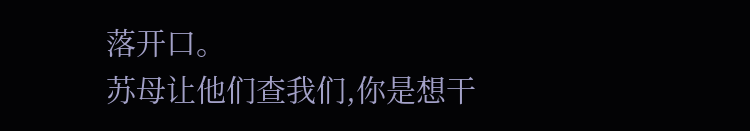落开口。
苏母让他们查我们,你是想干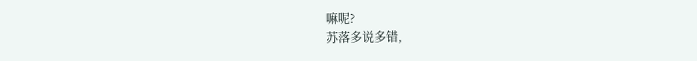嘛呢?
苏落多说多错,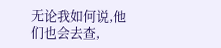无论我如何说,他们也会去查,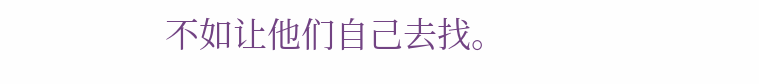不如让他们自己去找。